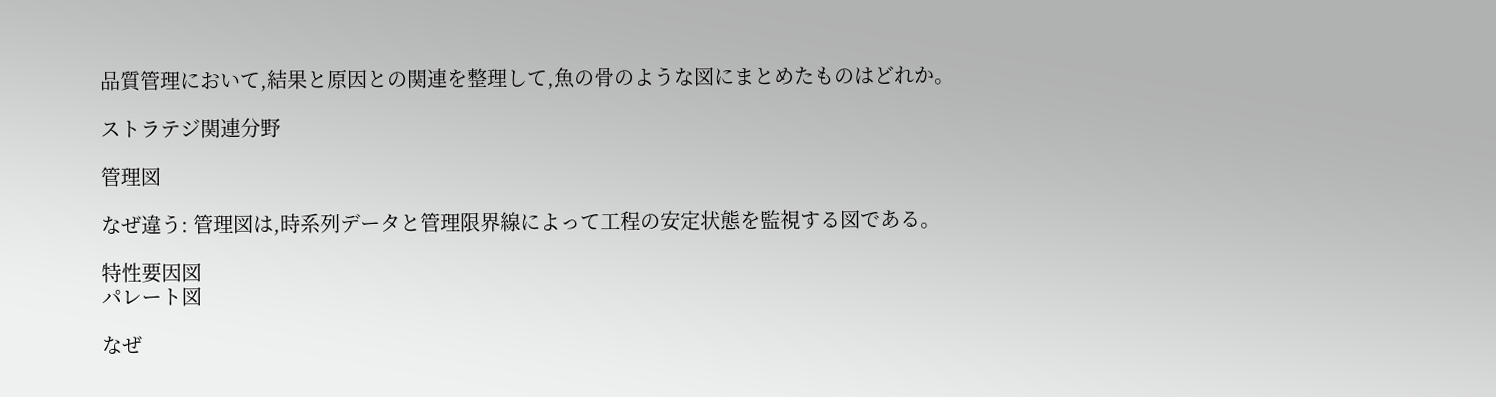品質管理において,結果と原因との関連を整理して,魚の骨のような図にまとめたものはどれか。

ストラテジ関連分野

管理図

なぜ違う: 管理図は,時系列データと管理限界線によって工程の安定状態を監視する図である。

特性要因図
パレート図

なぜ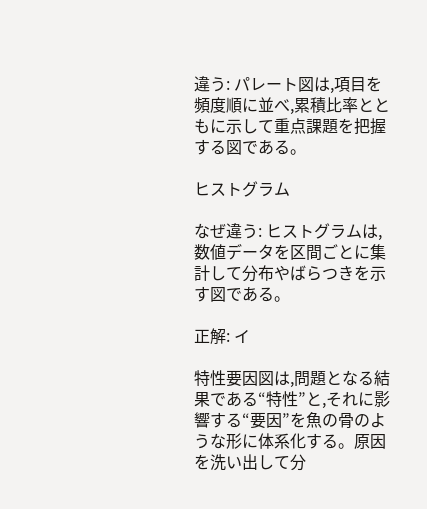違う: パレート図は,項目を頻度順に並べ,累積比率とともに示して重点課題を把握する図である。

ヒストグラム

なぜ違う: ヒストグラムは,数値データを区間ごとに集計して分布やばらつきを示す図である。

正解: イ

特性要因図は,問題となる結果である“特性”と,それに影響する“要因”を魚の骨のような形に体系化する。原因を洗い出して分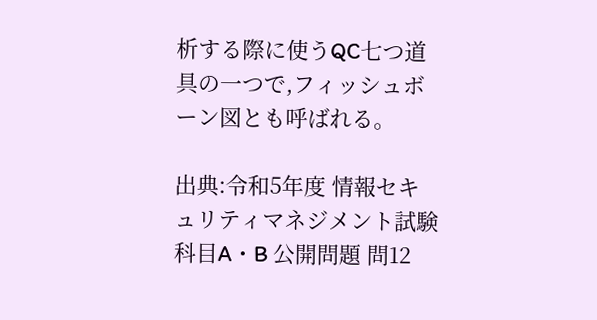析する際に使うQC七つ道具の一つで,フィッシュボーン図とも呼ばれる。

出典:令和5年度 情報セキュリティマネジメント試験 科目A・B 公開問題 問12